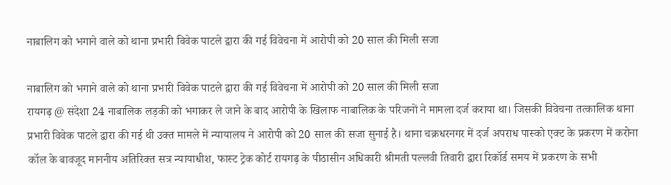नाबालिग को भगाने वाले को थाना प्रभारी विवेक पाटले द्वारा की गई विवेचना में आरोपी को 20 साल की मिली सजा

नाबालिग को भगाने वाले को थाना प्रभारी विवेक पाटले द्वारा की गई विवेचना में आरोपी को 20 साल की मिली सजा
रायगढ़ @ संदेशा 24 नाबालिक लड़की को भगाकर ले जाने के बाद आरोपी के खिलाफ नाबालिक के परिजनों ने मामला दर्ज कराया था। जिसकी विवेचना तत्कालिक थाना प्रभारी विवेक पाटले द्वारा की गई थी उक्त मामले में न्यायालय ने आरोपी को 20 साल की सजा सुनाई है। थाना चक्रधरनगर में दर्ज अपराध पास्को एक्ट के प्रकरण में करोना कॉल के बावजूद माननीय अतिरिक्त सत्र न्यायाधीश, फास्ट ट्रेक कोर्ट रायगढ़ के पीठासीन अधिकारी श्रीमती पल्लवी तिवारी द्वारा रिकॉर्ड समय में प्रकरण के सभी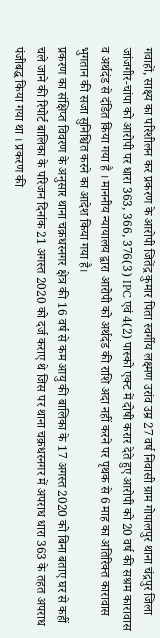गवाहों, साक्ष्य का परिशीलन कर प्रकरण के आरोपी जितेंद्र कुमार पिता स्वर्गीय लक्ष्मण उरांव उम्र 27 वर्ष निवासी ग्राम गोपालपुर थाना चंद्रपुर जिला जांजगीर-चांपा को आरोपी पर धारा 363, 366, 376(3) IPC एवं 4(2) पास्को एक्ट में दोषी करार देते हुए आरोपी को 20 वर्ष की सश्रम कारावास व अर्थदंड से दंडित किया गया है । माननीय न्यायालय द्वारा आरोपी को अर्थदंड की राशि अदा नहीं करने पर पृथक से 6 माह का अतिरिक्त कारावास भुगतान की सजा सुनिश्चित करने का आदेश किया गया है।
प्रकरण का संक्षिप्त विवरण के अनुसार थाना चक्रधरनगर क्षेत्र की 16 वर्ष से कम आयु की बालिका के 17 अगस्त 2020 को बिना बताए घर से कहीं चले जाने की रिपोर्ट बालिका के परिजन दिनांक 21 अगस्त 2020 को दर्ज कराए थे जिस पर थाना चक्रधरनगर में अपराध धारा 363 के तहत अपराध पंजीबद्ध किया गया था । प्रकरण की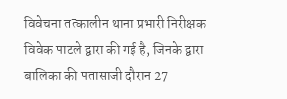विवेचना तत्कालीन थाना प्रभारी निरीक्षक विवेक पाटले द्वारा की गई है, जिनके द्वारा बालिका की पतासाजी दौरान 27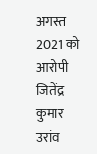अगस्त 2021 को आरोपी जितेंद्र कुमार उरांव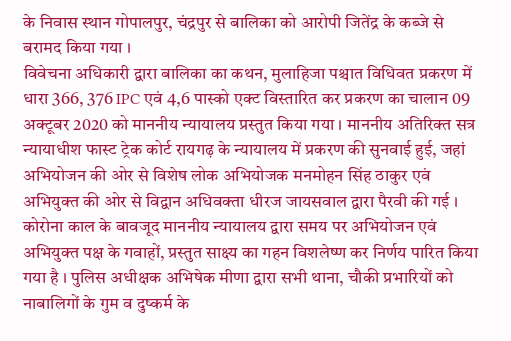के निवास स्थान गोपालपुर, चंद्रपुर से बालिका को आरोपी जितेंद्र के कब्जे से बरामद किया गया ।
विवेचना अधिकारी द्वारा बालिका का कथन, मुलाहिजा पश्चात विधिवत प्रकरण में धारा 366, 376 IPC एवं 4,6 पास्को एक्ट विस्तारित कर प्रकरण का चालान 09 अक्टूबर 2020 को माननीय न्यायालय प्रस्तुत किया गया । माननीय अतिरिक्त सत्र न्यायाधीश फास्ट ट्रेक कोर्ट रायगढ़ के न्यायालय में प्रकरण की सुनवाई हुई, जहां अभियोजन की ओर से विशेष लोक अभियोजक मनमोहन सिंह ठाकुर एवं अभियुक्त की ओर से विद्वान अधिवक्ता धीरज जायसवाल द्वारा पैरवी की गई । कोरोना काल के बावजूद माननीय न्यायालय द्वारा समय पर अभियोजन एवं अभियुक्त पक्ष के गवाहों, प्रस्तुत साक्ष्य का गहन विशलेष्ण कर निर्णय पारित किया गया है । पुलिस अधीक्षक अभिषेक मीणा द्वारा सभी थाना, चौकी प्रभारियों को नाबालिगों के गुम व दुष्कर्म के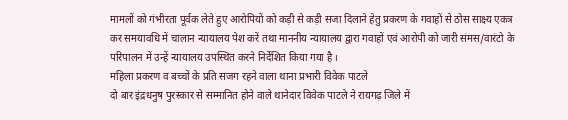मामलों को गंभीरता पूर्वक लेते हुए आरोपियों को कड़ी से कड़ी सजा दिलाने हेतु प्रकरण के गवाहों से ठोस साक्ष्य एकत्र कर समयावधि में चालान न्यायालय पेश करें तथा माननीय न्यायालय द्वारा गवाहों एवं आरोपी को जारी संमस/वारंटो के परिपालन में उन्हें न्यायालय उपस्थित करने निर्देशित किया गया है ।
महिला प्रकरण व बच्चों के प्रति सजग रहने वाला थाना प्रभारी विवेक पाटले
दो बार इंद्रधनुष पुरस्कार से सम्मानित होने वाले थानेदार विवेक पाटले ने रायगढ़ जिले में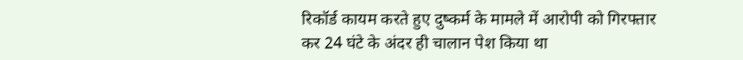रिकॉर्ड कायम करते हुए दुष्कर्म के मामले में आरोपी को गिरफ्तार कर 24 घंटे के अंदर ही चालान पेश किया था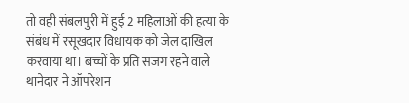तो वही संबलपुरी में हुई 2 महिलाओं की हत्या के संबंध में रसूखदार विधायक को जेल दाखिल करवाया था। बच्चों के प्रति सजग रहने वाले थानेदार ने ऑपरेशन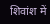शिवांश में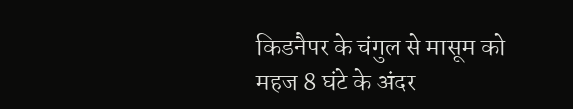किडनैपर के चंगुल से मासूम को महज 8 घंटे के अंदर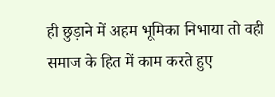ही छुड़ाने में अहम भूमिका निभाया तो वही समाज के हित में काम करते हुए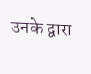उनके द्वारा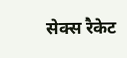सेक्स रैकेट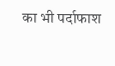का भी पर्दाफाश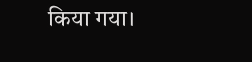किया गया।